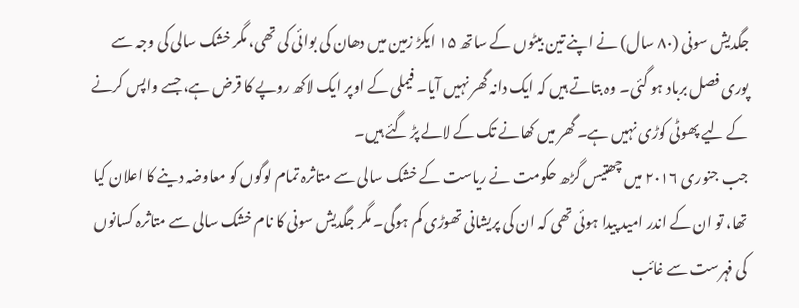جگدیش سونی (۸۰ سال) نے اپنے تین بیٹوں کے ساتھ ۱۵ ایکڑ زمین میں دھان کی بوائی کی تھی، مگر خشک سالی کی وجہ سے پوری فصل برباد ہو گئی۔ وہ بتاتے ہیں کہ ایک دانہ گھر نہیں آیا۔ فیملی کے اوپر ایک لاکھ روپے کا قرض ہے، جسے واپس کرنے کے لیے پھوٹی کوڑی نہیں ہے۔ گھر میں کھانے تک کے لالے پڑ گئے ہیں۔
جب جنوری ۲۰۱۶ میں چھتیس گڑھ حکومت نے ریاست کے خشک سالی سے متاثرہ تمام لوگوں کو معاوضہ دینے کا اعلان کیا تھا، تو ان کے اندر امید پیدا ہوئی تھی کہ ان کی پریشانی تھوڑی کم ہوگی۔ مگر جگدیش سونی کا نام خشک سالی سے متاثرہ کسانوں کی فہرست سے غائب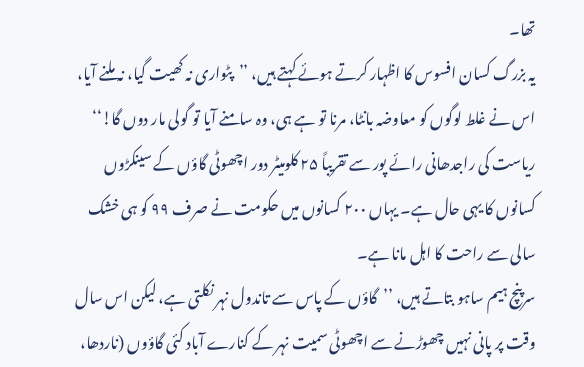تھا۔
یہ بزرگ کسان افسوس کا اظہار کرتے ہوئے کہتے ہیں، ’’پٹواری نہ کھیت گیا، نہ ملنے آیا، اس نے غلط لوگوں کو معاوضہ بانٹا، مرنا تو ہے ہی، وہ سامنے آیا تو گولی مار دوں گا!‘‘
ریاست کی راجدھانی رائے پور سے تقریباً ۲۵ کلومیٹر دور اچھوٹی گاؤں کے سینکڑوں کسانوں کا یہی حال ہے۔ یہاں ۲۰۰ کسانوں میں حکومت نے صرف ۹۹ کو ہی خشک سالی سے راحت کا اہل مانا ہے۔
سرپنچ ہیم ساہو بتاتے ہیں، ’’گاؤں کے پاس سے تاندول نہر نکلتی ہے، لیکن اس سال وقت پر پانی نہیں چھوڑنے سے اچھوٹی سمیت نہر کے کنارے آباد کئی گاؤوں (ناردھا،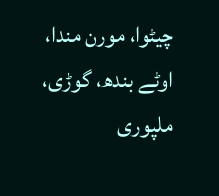چیٹوا، مورن مندا، اوٹے بندھ، گوڑی، ملپوری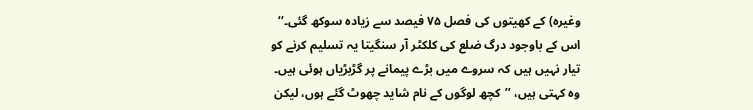وغیرہ) کے کھیتوں کی فصل ۷۵ فیصد سے زیادہ سوکھ گئی۔‘‘
اس کے باوجود درگ ضلع کی کلکٹر آر سنگیتا یہ تسلیم کرنے کو تیار نہیں ہیں کہ سروے میں بڑے پیمانے پر گڑبڑیاں ہوئی ہیں۔ وہ کہتی ہیں، ’’کچھ لوگوں کے نام شاید چھوٹ گئے ہوں، لیکن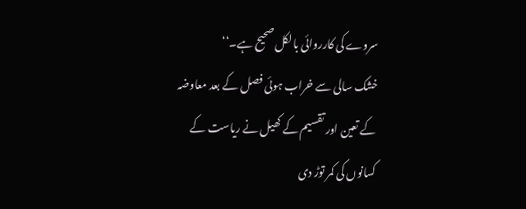سروے کی کارروائی بالکل صحیح ہے۔‘‘
خشک سالی سے خراب ہوئی فصل کے بعد معاوضہ کے تعین اور تقسیم کے کھیل نے ریاست کے کسانوں کی کمر توڑ دی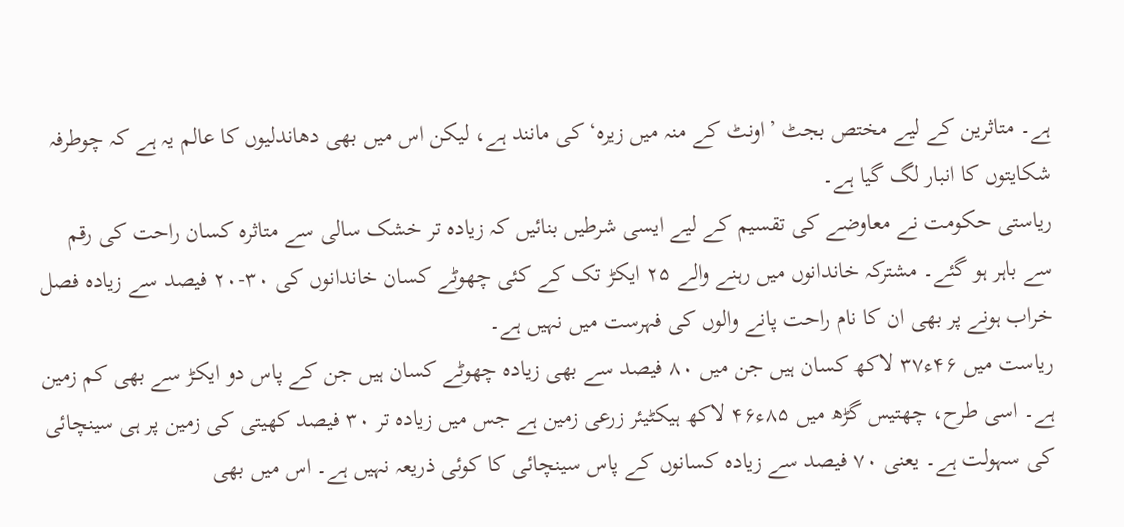ہے۔ متاثرین کے لیے مختص بجٹ ’اونٹ کے منہ میں زیرہ‘ کی مانند ہے، لیکن اس میں بھی دھاندلیوں کا عالم یہ ہے کہ چوطرفہ شکایتوں کا انبار لگ گیا ہے۔
ریاستی حکومت نے معاوضے کی تقسیم کے لیے ایسی شرطیں بنائیں کہ زیادہ تر خشک سالی سے متاثرہ کسان راحت کی رقم سے باہر ہو گئے۔ مشترکہ خاندانوں میں رہنے والے ۲۵ ایکڑ تک کے کئی چھوٹے کسان خاندانوں کی ۳۰-۲۰ فیصد سے زیادہ فصل خراب ہونے پر بھی ان کا نام راحت پانے والوں کی فہرست میں نہیں ہے۔
ریاست میں ۴۶ء۳۷ لاکھ کسان ہیں جن میں ۸۰ فیصد سے بھی زیادہ چھوٹے کسان ہیں جن کے پاس دو ایکڑ سے بھی کم زمین ہے۔ اسی طرح، چھتیس گڑھ میں ۸۵ء۴۶ لاکھ ہیکٹیئر زرعی زمین ہے جس میں زیادہ تر ۳۰ فیصد کھیتی کی زمین پر ہی سینچائی کی سہولت ہے۔ یعنی ۷۰ فیصد سے زیادہ کسانوں کے پاس سینچائی کا کوئی ذریعہ نہیں ہے۔ اس میں بھی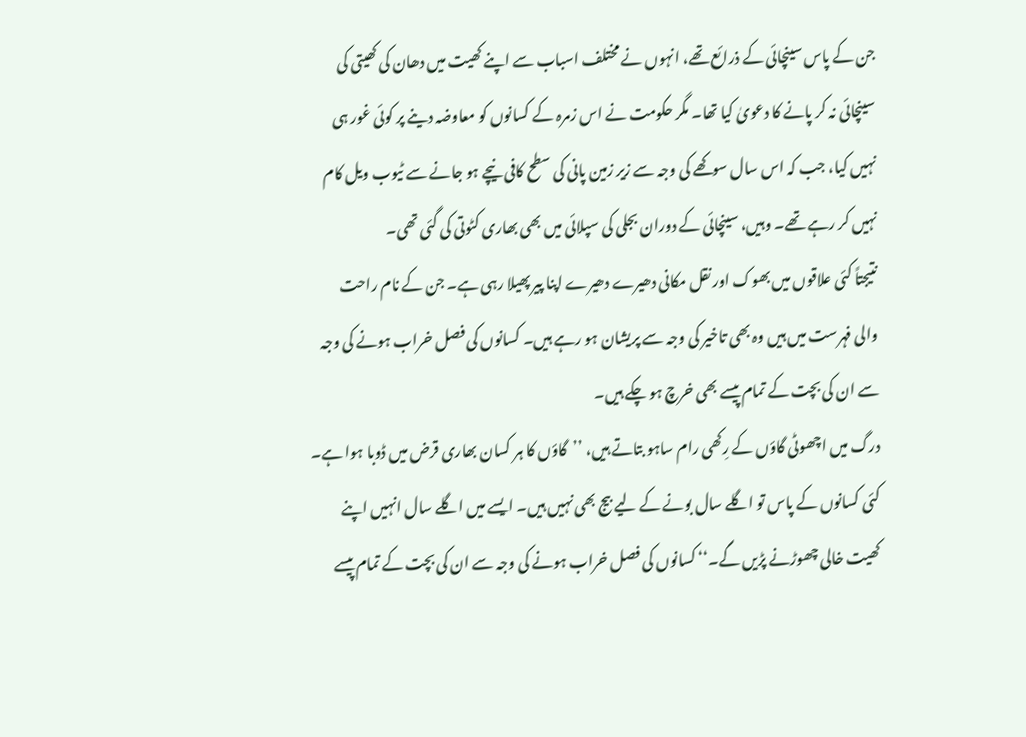جن کے پاس سینچائی کے ذرائع تھے، انہوں نے مختلف اسباب سے اپنے کھیت میں دھان کی کھیتی کی سینچائی نہ کر پانے کا دعویٰ کیا تھا۔ مگر حکومت نے اس زمرہ کے کسانوں کو معاوضہ دینے پر کوئی غور ہی نہیں کیا، جب کہ اس سال سوکھے کی وجہ سے زیر زمین پانی کی سطح کافی نیچے ہو جانے سے ٹیوب ویل کام نہیں کر رہے تھے۔ وہیں، سینچائی کے دوران بجلی کی سپلائی میں بھی بھاری کٹوتی کی گئی تھی۔
نتیجتاً کئی علاقوں میں بھوک اور نقل مکانی دھیرے دھیرے اپنا پیر پھیلا رہی ہے۔ جن کے نام راحت والی فہرست میں ہیں وہ بھی تاخیر کی وجہ سے پریشان ہو رہے ہیں۔ کسانوں کی فصل خراب ہونے کی وجہ سے ان کی بچت کے تمام پیسے بھی خرچ ہو چکے ہیں۔
درگ میں اچھوٹی گاؤں کے رِکھی رام ساہو بتاتے ہیں، ’’گاؤں کا ہر کسان بھاری قرض میں ڈوبا ہوا ہے۔ کئی کسانوں کے پاس تو اگلے سال بونے کے لیے بیج بھی نہیں ہیں۔ ایسے میں اگلے سال انہیں اپنے کھیت خالی چھوڑنے پڑیں گے۔‘‘ کسانوں کی فصل خراب ہونے کی وجہ سے ان کی بچت کے تمام پیسے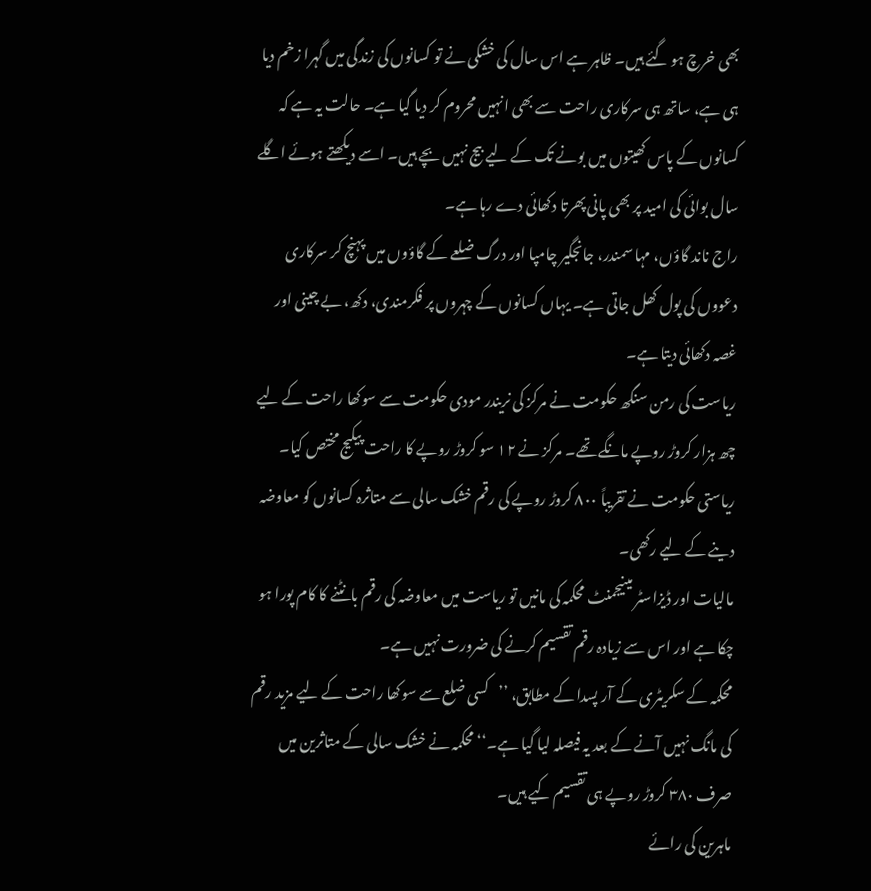بھی خرچ ہو گئے ہیں۔ ظاہر ہے اس سال کی خشکی نے تو کسانوں کی زندگی میں گہرا زخم دیا ہی ہے، ساتھ ہی سرکاری راحت سے بھی انہیں محروم کر دیا گیا ہے۔ حالت یہ ہے کہ کسانوں کے پاس کھیتوں میں بونے تک کے لیے بیج نہیں بچے ہیں۔ اسے دیکھتے ہوئے اگلے سال بوائی کی امید پر بھی پانی پھرتا دکھائی دے رہا ہے۔
راج ناند گاؤں، مہا سمندر، جانجگیر چامپا اور درگ ضلعے کے گاؤوں میں پہنچ کر سرکاری دعووں کی پول کھل جاتی ہے۔ یہاں کسانوں کے چہروں پر فکرمندی، دکھ، بے چینی اور غصہ دکھائی دیتا ہے۔
ریاست کی رمن سنگھ حکومت نے مرکز کی نریندر مودی حکومت سے سوکھا راحت کے لیے چھ ہزار کروڑ روپے مانگے تھے۔ مرکز نے ۱۲ سو کروڑ روپے کا راحت پیکیج مختص کیا۔ ریاستی حکومت نے تقریباً ۸۰۰ کروڑ روپے کی رقم خشک سالی سے متاثرہ کسانوں کو معاوضہ دینے کے لیے رکھی۔
مالیات اور ڈیزاسٹر مینیجمنٹ محکمہ کی مانیں تو ریاست میں معاوضہ کی رقم بانٹنے کا کام پورا ہو چکا ہے اور اس سے زیادہ رقم تقسیم کرنے کی ضرورت نہیں ہے۔
محکمہ کے سکریٹری کے آر پسدا کے مطابق، ’’کسی ضلع سے سوکھا راحت کے لیے مزید رقم کی مانگ نہیں آنے کے بعد یہ فیصلہ لیا گیا ہے۔‘‘ محکمہ نے خشک سالی کے متاثرین میں صرف ۳۸۰ کروڑ روپے ہی تقسیم کیے ہیں۔
ماہرین کی رائے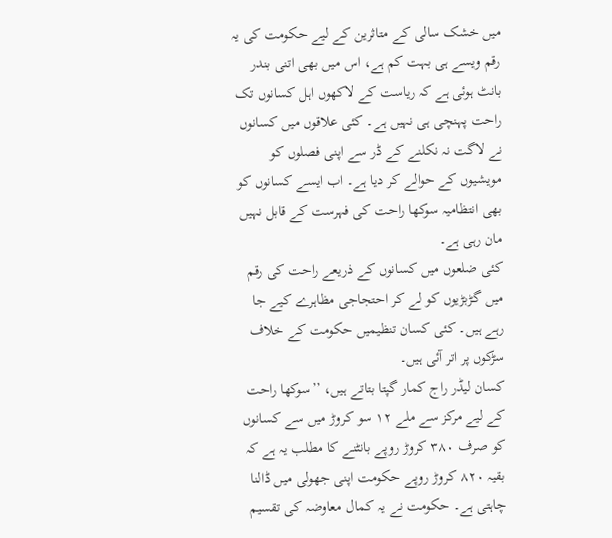میں خشک سالی کے متاثرین کے لیے حکومت کی یہ رقم ویسے ہی بہت کم ہے، اس میں بھی اتنی بندر بانٹ ہوئی ہے کہ ریاست کے لاکھوں اہل کسانوں تک راحت پہنچی ہی نہیں ہے۔ کئی علاقوں میں کسانوں نے لاگت نہ نکلنے کے ڈر سے اپنی فصلوں کو مویشیوں کے حوالے کر دیا ہے۔ اب ایسے کسانوں کو بھی انتظامیہ سوکھا راحت کی فہرست کے قابل نہیں مان رہی ہے۔
کئی ضلعوں میں کسانوں کے ذریعے راحت کی رقم میں گڑبڑیوں کو لے کر احتجاجی مظاہرے کیے جا رہے ہیں۔ کئی کسان تنظیمیں حکومت کے خلاف سڑکوں پر اتر آئی ہیں۔
کسان لیڈر راج کمار گپتا بتاتے ہیں، ’’سوکھا راحت کے لیے مرکز سے ملے ۱۲ سو کروڑ میں سے کسانوں کو صرف ۳۸۰ کروڑ روپے بانٹنے کا مطلب یہ ہے کہ بقیہ ۸۲۰ کروڑ روپے حکومت اپنی جھولی میں ڈالنا چاہتی ہے۔ حکومت نے یہ کمال معاوضہ کی تقسیم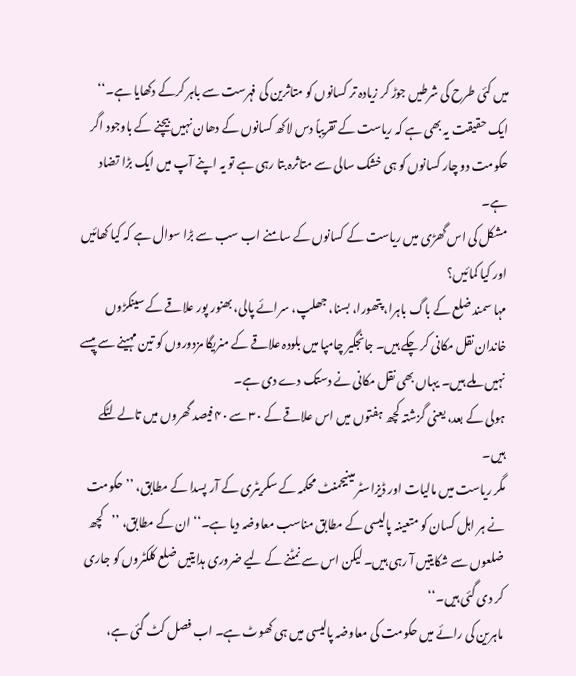میں کئی طرح کی شرطیں جوڑ کر زیادہ تر کسانوں کو متاثرین کی فہرست سے باہر کرکے دکھایا ہے۔‘‘
ایک حقیقت یہ بھی ہے کہ ریاست کے تقریباً دس لاکھ کسانوں کے دھان نہیں بیچنے کے باوجود اگر حکومت دو چار کسانوں کو ہی خشک سالی سے متاثرہ بتا رہی ہے تو یہ اپنے آپ میں ایک بڑا تضاد ہے۔
مشکل کی اس گھڑی میں ریاست کے کسانوں کے سامنے اب سب سے بڑا سوال ہے کہ کیا کھائیں اور کیا کمائیں؟
مہا سمند ضلع کے باگ باہرا، پتھورا، بسنا، جھلپ، سرائے پالی، بھنور پور علاقے کے سینکڑوں خاندان نقل مکانی کر چکے ہیں۔ جانجگیر چامپا میں بلودہ علاقے کے منریگا مزدوروں کو تین مہینے سے پیسے نہیں ملے ہیں۔ یہاں بھی نقل مکانی نے دستک دے دی ہے۔
ہولی کے بعد، یعنی گزشتہ کچھ ہفتوں میں اس علاقے کے ۳۰ سے ۴۰ فیصد گھروں میں تالے لٹکے ہیں۔
مگر ریاست میں مالیات اور ڈیزاسٹر مینیجمنٹ محکمہ کے سکریٹری کے آر پسدا کے مطابق، ’’حکومت نے ہر اہل کسان کو متعینہ پالیسی کے مطابق مناسب معاوضہ دیا ہے۔‘‘ ان کے مطابق، ’’کچھ ضلعوں سے شکایتیں آ رہی ہیں۔ لیکن اس سے نمٹنے کے لیے ضروری ہدایتیں ضلع کلکٹروں کو جاری کر دی گئی ہیں۔‘‘
ماہرین کی رائے میں حکومت کی معاوضہ پالیسی میں ہی کھوٹ ہے۔ اب فصل کٹ گئی ہے،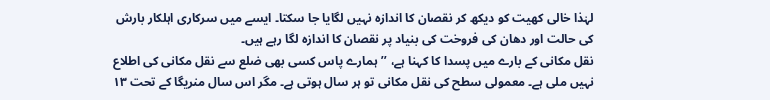لہٰذا خالی کھیت کو دیکھ کر نقصان کا اندازہ نہیں لگایا جا سکتا۔ ایسے میں سرکاری اہلکار بارش کی حالت اور دھان کی فروخت کی بنیاد پر نقصان کا اندازہ لگا رہے ہیں۔
نقل مکانی کے بارے میں پسدا کا کہنا ہے، ’’ہمارے پاس کسی بھی ضلع سے نقل مکانی کی اطلاع نہیں ملی ہے۔ معمولی سطح کی نقل مکانی تو ہر سال ہوتی ہے۔ مگر اس سال منریگا کے تحت ۱۳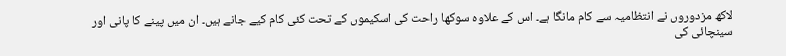لاکھ مزدوروں نے انتظامیہ سے کام مانگا ہے۔ اس کے علاوہ سوکھا راحت کی اسکیموں کے تحت کئی کام کیے جانے ہیں۔ ان میں پینے کا پانی اور سینچائی کی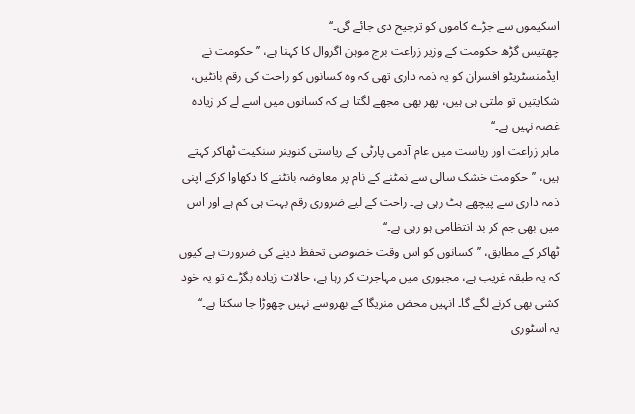اسکیموں سے جڑے کاموں کو ترجیح دی جائے گی۔‘‘
چھتیس گڑھ حکومت کے وزیر زراعت برج موہن اگروال کا کہنا ہے، ’’حکومت نے ایڈمنسٹریٹو افسران کو یہ ذمہ داری تھی کہ وہ کسانوں کو راحت کی رقم بانٹیں، شکایتیں تو ملتی ہی ہیں، پھر بھی مجھے لگتا ہے کہ کسانوں میں اسے لے کر زیادہ غصہ نہیں ہے۔‘‘
ماہر زراعت اور ریاست میں عام آدمی پارٹی کے ریاستی کنوینر سنکیت ٹھاکر کہتے ہیں، ’’حکومت خشک سالی سے نمٹنے کے نام پر معاوضہ بانٹنے کا دکھاوا کرکے اپنی ذمہ داری سے پیچھے ہٹ رہی ہے۔ راحت کے لیے ضروری رقم بہت ہی کم ہے اور اس میں بھی جم کر بد انتظامی ہو رہی ہے۔‘‘
ٹھاکر کے مطابق، ’’کسانوں کو اس وقت خصوصی تحفظ دینے کی ضرورت ہے کیوں کہ یہ طبقہ غریب ہے، مجبوری میں مہاجرت کر رہا ہے، حالات زیادہ بگڑے تو یہ خود کشی بھی کرنے لگے گا۔ انہیں محض منریگا کے بھروسے نہیں چھوڑا جا سکتا ہے۔‘‘
یہ اسٹوری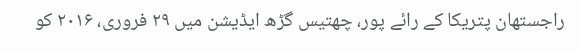راجستھان پتریکا کے رائے پور، چھتیس گڑھ ایڈیشن میں ۲۹ فروری، ۲۰۱۶ کو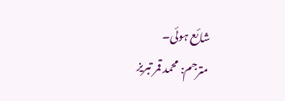شائع ہوئی۔
مترجم: محمد قمر تبریز